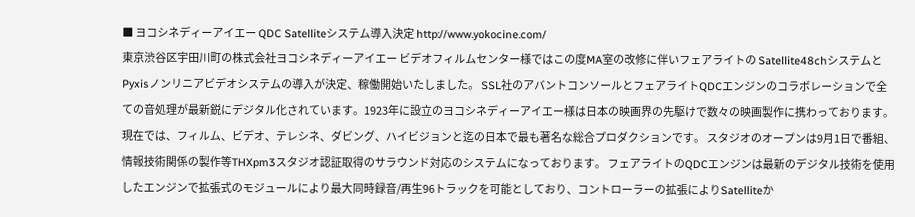■ ヨコシネディーアイエー QDC Satelliteシステム導入決定 http://www.yokocine.com/
東京渋谷区宇田川町の株式会社ヨコシネディーアイエー ビデオフィルムセンター様ではこの度MA室の改修に伴いフェアライトの Satellite48chシステムと Pyxisノンリニアビデオシステムの導入が決定、稼働開始いたしました。 SSL社のアバントコンソールとフェアライトQDCエンジンのコラボレーションで全ての音処理が最新鋭にデジタル化されています。1923年に設立のヨコシネディーアイエー様は日本の映画界の先駆けで数々の映画製作に携わっております。現在では、フィルム、ビデオ、テレシネ、ダビング、ハイビジョンと迄の日本で最も著名な総合プロダクションです。 スタジオのオープンは9月1日で番組、情報技術関係の製作等THXpm3スタジオ認証取得のサラウンド対応のシステムになっております。 フェアライトのQDCエンジンは最新のデジタル技術を使用したエンジンで拡張式のモジュールにより最大同時録音/再生96トラックを可能としており、コントローラーの拡張によりSatelliteか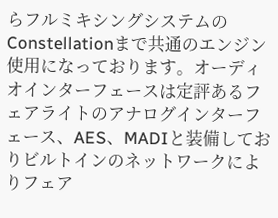らフルミキシングシステムのConstellationまで共通のエンジン使用になっております。オーディオインターフェースは定評あるフェアライトのアナログインターフェース、AES、MADIと装備しておりビルトインのネットワークによりフェア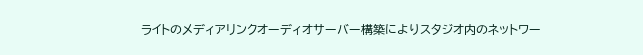ライトのメディアリンクオーディオサーバー構築によりスタジオ内のネットワー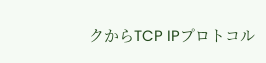クからTCP IPプロトコル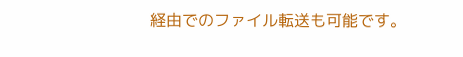経由でのファイル転送も可能です。